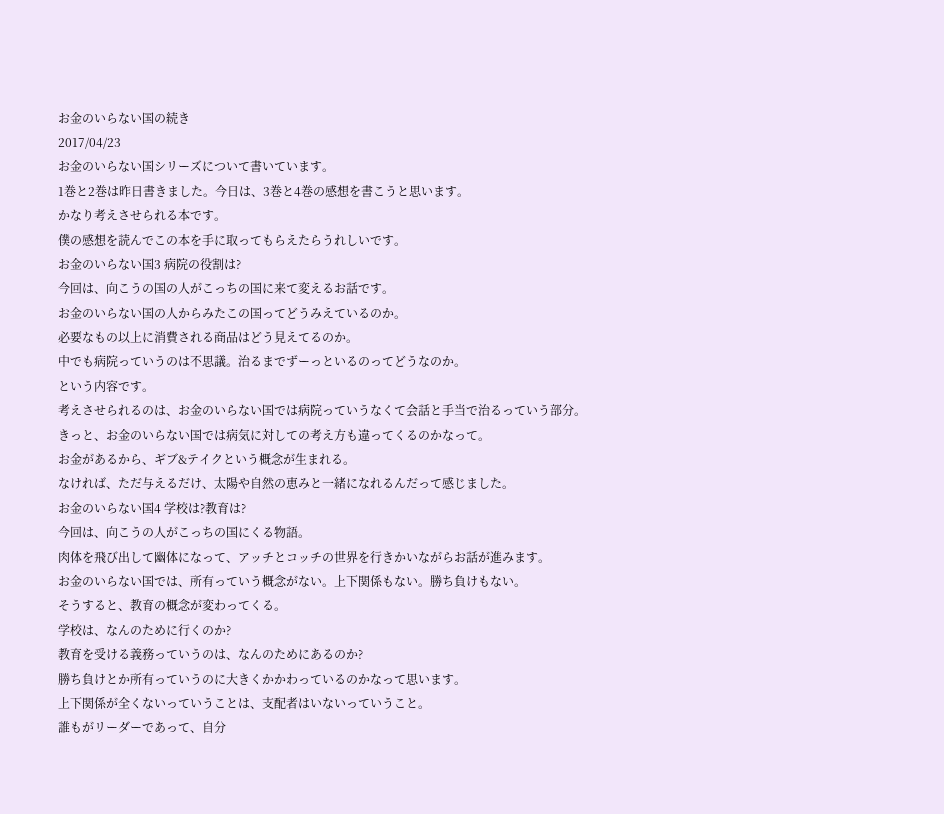お金のいらない国の続き
2017/04/23
お金のいらない国シリーズについて書いています。
1巻と2巻は昨日書きました。今日は、3巻と4巻の感想を書こうと思います。
かなり考えさせられる本です。
僕の感想を読んでこの本を手に取ってもらえたらうれしいです。
お金のいらない国3 病院の役割は?
今回は、向こうの国の人がこっちの国に来て変えるお話です。
お金のいらない国の人からみたこの国ってどうみえているのか。
必要なもの以上に消費される商品はどう見えてるのか。
中でも病院っていうのは不思議。治るまでずーっといるのってどうなのか。
という内容です。
考えさせられるのは、お金のいらない国では病院っていうなくて会話と手当で治るっていう部分。
きっと、お金のいらない国では病気に対しての考え方も違ってくるのかなって。
お金があるから、ギブ&テイクという概念が生まれる。
なければ、ただ与えるだけ、太陽や自然の恵みと一緒になれるんだって感じました。
お金のいらない国4 学校は?教育は?
今回は、向こうの人がこっちの国にくる物語。
肉体を飛び出して幽体になって、アッチとコッチの世界を行きかいながらお話が進みます。
お金のいらない国では、所有っていう概念がない。上下関係もない。勝ち負けもない。
そうすると、教育の概念が変わってくる。
学校は、なんのために行くのか?
教育を受ける義務っていうのは、なんのためにあるのか?
勝ち負けとか所有っていうのに大きくかかわっているのかなって思います。
上下関係が全くないっていうことは、支配者はいないっていうこと。
誰もがリーダーであって、自分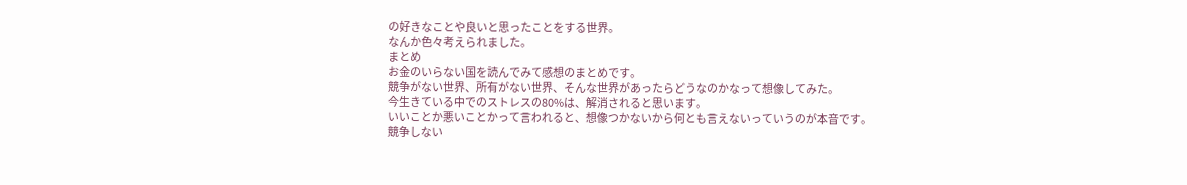の好きなことや良いと思ったことをする世界。
なんか色々考えられました。
まとめ
お金のいらない国を読んでみて感想のまとめです。
競争がない世界、所有がない世界、そんな世界があったらどうなのかなって想像してみた。
今生きている中でのストレスの80%は、解消されると思います。
いいことか悪いことかって言われると、想像つかないから何とも言えないっていうのが本音です。
競争しない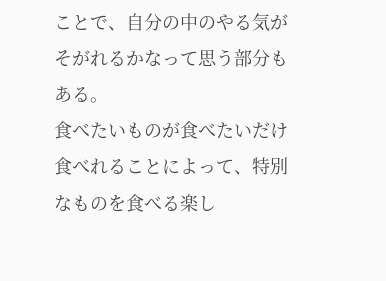ことで、自分の中のやる気がそがれるかなって思う部分もある。
食べたいものが食べたいだけ食べれることによって、特別なものを食べる楽し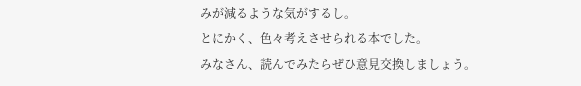みが減るような気がするし。
とにかく、色々考えさせられる本でした。
みなさん、読んでみたらぜひ意見交換しましょう。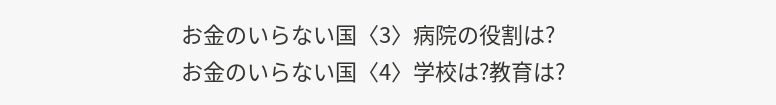お金のいらない国〈3〉病院の役割は?
お金のいらない国〈4〉学校は?教育は?